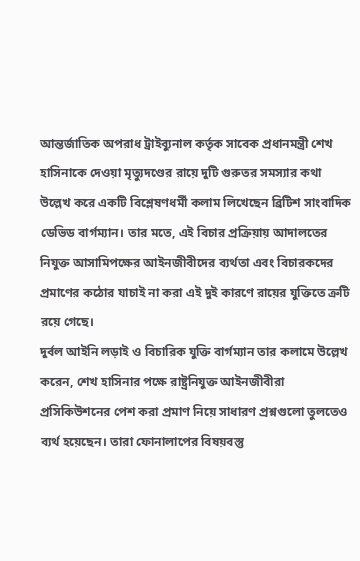আন্তর্জাতিক অপরাধ ট্রাইব্যুনাল কর্তৃক সাবেক প্রধানমন্ত্রী শেখ হাসিনাকে দেওয়া মৃত্যুদণ্ডের রায়ে দুটি গুরুতর সমস্যার কথা উল্লেখ করে একটি বিশ্লেষণধর্মী কলাম লিখেছেন ব্রিটিশ সাংবাদিক ডেভিড বার্গম্যান। তার মতে, এই বিচার প্রক্রিয়ায় আদালতের নিযুক্ত আসামিপক্ষের আইনজীবীদের ব্যর্থতা এবং বিচারকদের প্রমাণের কঠোর যাচাই না করা এই দুই কারণে রায়ের যুক্তিতে ত্রুটি রয়ে গেছে।
দুর্বল আইনি লড়াই ও বিচারিক যুক্তি বার্গম্যান তার কলামে উল্লেখ করেন, শেখ হাসিনার পক্ষে রাষ্ট্রনিযুক্ত আইনজীবীরা প্রসিকিউশনের পেশ করা প্রমাণ নিয়ে সাধারণ প্রশ্নগুলো তুলতেও ব্যর্থ হয়েছেন। তারা ফোনালাপের বিষয়বস্তু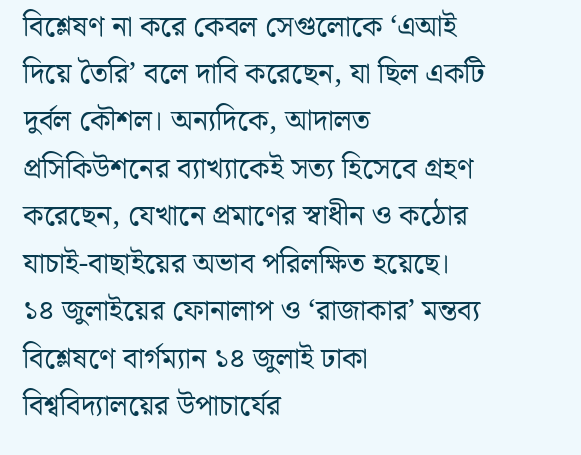বিশ্লেষণ না করে কেবল সেগুলোকে ‘এআই দিয়ে তৈরি’ বলে দাবি করেছেন, যা ছিল একটি দুর্বল কৌশল। অন্যদিকে, আদালত প্রসিকিউশনের ব্যাখ্যাকেই সত্য হিসেবে গ্রহণ করেছেন, যেখানে প্রমাণের স্বাধীন ও কঠোর যাচাই-বাছাইয়ের অভাব পরিলক্ষিত হয়েছে।
১৪ জুলাইয়ের ফোনালাপ ও ‘রাজাকার’ মন্তব্য বিশ্লেষণে বার্গম্যান ১৪ জুলাই ঢাকা বিশ্ববিদ্যালয়ের উপাচার্যের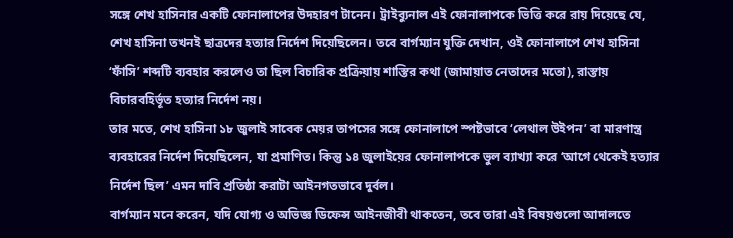সঙ্গে শেখ হাসিনার একটি ফোনালাপের উদহারণ টানেন। ট্রাইব্যুনাল এই ফোনালাপকে ভিত্তি করে রায় দিয়েছে যে, শেখ হাসিনা তখনই ছাত্রদের হত্যার নির্দেশ দিয়েছিলেন। তবে বার্গম্যান যুক্তি দেখান, ওই ফোনালাপে শেখ হাসিনা ‘ফাঁসি’ শব্দটি ব্যবহার করলেও তা ছিল বিচারিক প্রক্রিয়ায় শাস্তির কথা (জামায়াত নেতাদের মতো), রাস্তায় বিচারবহির্ভূত হত্যার নির্দেশ নয়।
তার মতে, শেখ হাসিনা ১৮ জুলাই সাবেক মেয়র তাপসের সঙ্গে ফোনালাপে স্পষ্টভাবে ‘লেথাল উইপন’ বা মারণাস্ত্র ব্যবহারের নির্দেশ দিয়েছিলেন, যা প্রমাণিত। কিন্তু ১৪ জুলাইয়ের ফোনালাপকে ভুল ব্যাখ্যা করে ‘আগে থেকেই হত্যার নির্দেশ ছিল’ এমন দাবি প্রতিষ্ঠা করাটা আইনগতভাবে দুর্বল।
বার্গম্যান মনে করেন, যদি যোগ্য ও অভিজ্ঞ ডিফেন্স আইনজীবী থাকতেন, তবে তারা এই বিষয়গুলো আদালতে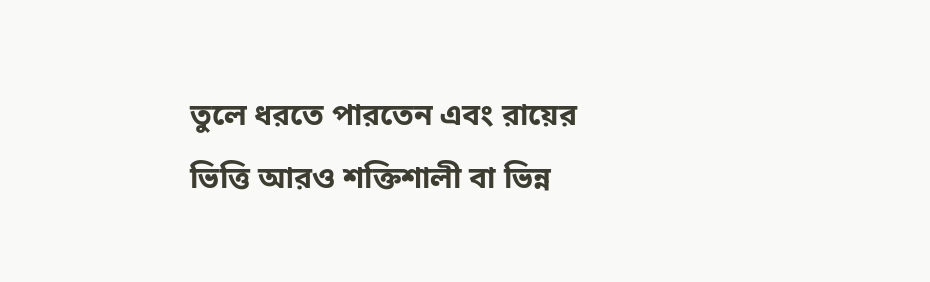তুলে ধরতে পারতেন এবং রায়ের ভিত্তি আরও শক্তিশালী বা ভিন্ন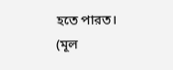হতে পারত।
(মূল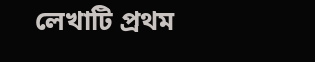লেখাটি প্রথম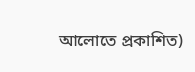আলোতে প্রকাশিত)